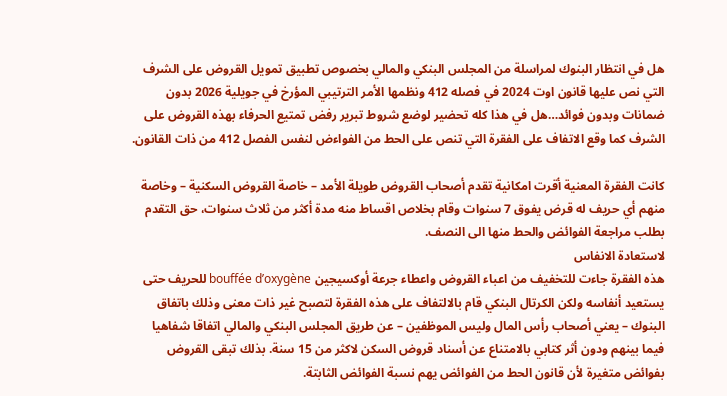هل في انتظار البنوك لمراسلة من المجلس البنكي والمالي بخصوص تطبيق تمويل القروض على الشرف التي نص عليها قانون اوت 2024 في فصله 412 ونظمها الأمر الترتيبي المؤرخ في جويلية 2026 بدون ضمانات وبدون فوائد…هل في هذا كله تحضير لوضع شروط تبرير رفض تمتيع الحرفاء بهذه القروض على الشرف كما وقع الاتفاف على الفقرة التي تنص على الحط من الفواءض لنفس الفصل 412 من ذات القانون.

كانت الفقرة المعنية أقرت امكانية تقدم أصحاب القروض طويلة الأمد – خاصة القروض السكنية – وخاصة منهم أي حريف له قرض يفوق 7 سنوات وقام بخلاص اقساط منه مدة أكثر من ثلاث سنوات، حق التقدم بطلب مراجعة الفوائض والحط منها الى النصف.
لاستعادة الانفاس
هذه الفقرة جاءت للتخفيف من اعباء القروض واعطاء جرعة أوكسيجين bouffée d’oxygène للحريف حتى يستعيد أنفاسه ولكن الكرتال البنكي قام بالالتفاف على هذه الفقرة لتصبح غير ذات معنى وذلك باتفاق البنوك – يعني أصحاب رأس المال وليس الموظفين – عن طريق المجلس البنكي والمالي اتفاقا شفاهيا فيما بينهم ودون أثر كتابي بالامتناع عن أسناد قروض السكن لاكثر من 15 سنة. بذلك تبقى القروض بفوائض متغيرة لأن قانون الحط من الفوائض يهم نسبة الفوائض الثابتة.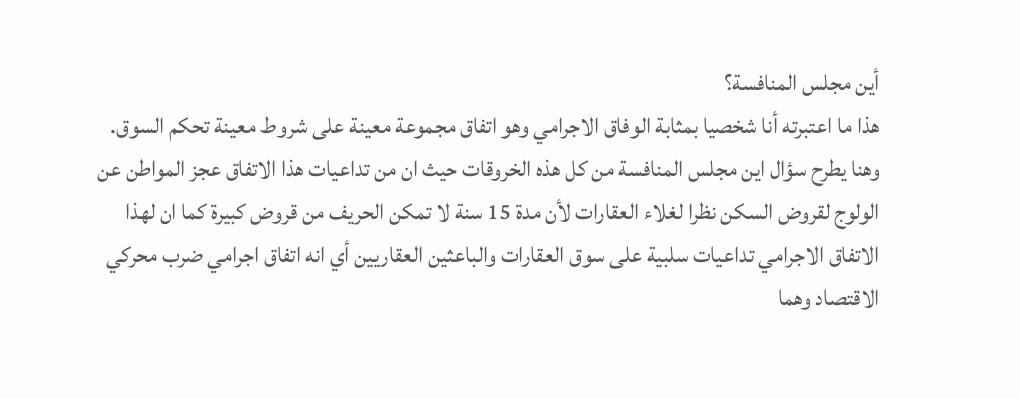أين مجلس المنافسة؟
هذا ما اعتبرته أنا شخصيا بمثابة الوفاق الاجرامي وهو اتفاق مجموعة معينة على شروط معينة تحكم السوق. وهنا يطرح سؤال اين مجلس المنافسة من كل هذه الخروقات حيث ان من تداعيات هذا الاتفاق عجز المواطن عن الولوج لقروض السكن نظرا لغلاء العقارات لأن مدة 15 سنة لا تمكن الحريف من قروض كبيرة كما ان لهذا الاتفاق الاجرامي تداعيات سلبية على سوق العقارات والباعثين العقاريين أي انه اتفاق اجرامي ضرب محركي الاقتصاد وهما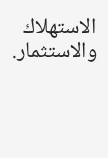الاستهلاك والاستثمار.